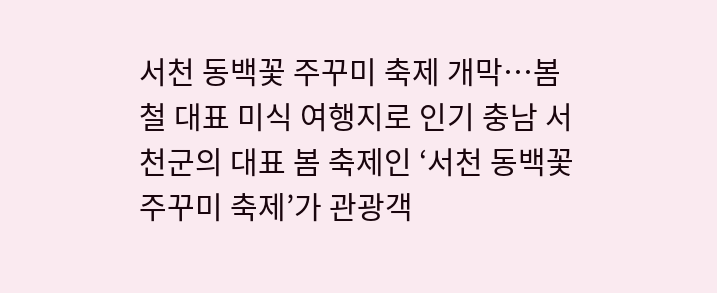서천 동백꽃 주꾸미 축제 개막…봄철 대표 미식 여행지로 인기 충남 서천군의 대표 봄 축제인 ‘서천 동백꽃 주꾸미 축제’가 관광객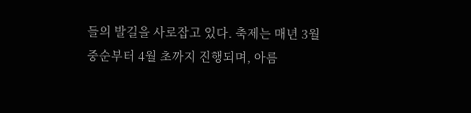들의 발길을 사로잡고 있다. 축제는 매년 3월 중순부터 4월 초까지 진행되며, 아름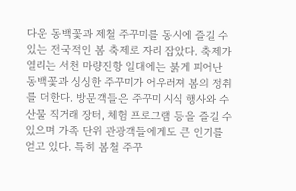다운 동백꽃과 제철 주꾸미를 동시에 즐길 수 있는 전국적인 봄 축제로 자리 잡았다. 축제가 열리는 서천 마량진항 일대에는 붉게 피어난 동백꽃과 싱싱한 주꾸미가 어우러져 봄의 정취를 더한다. 방문객들은 주꾸미 시식 행사와 수산물 직거래 장터, 체험 프로그램 등을 즐길 수 있으며 가족 단위 관광객들에게도 큰 인기를 얻고 있다. 특히 봄철 주꾸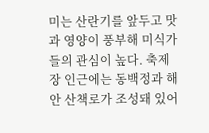미는 산란기를 앞두고 맛과 영양이 풍부해 미식가들의 관심이 높다. 축제장 인근에는 동백정과 해안 산책로가 조성돼 있어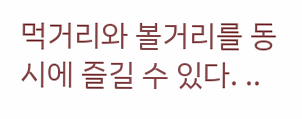먹거리와 볼거리를 동시에 즐길 수 있다. ..